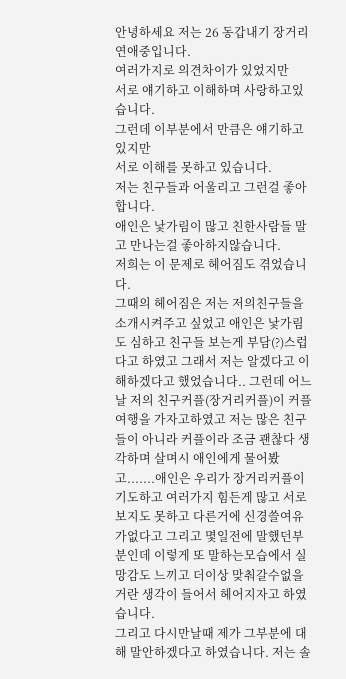안녕하세요 저는 26 동갑내기 장거리연애중입니다.
여러가지로 의견차이가 있었지만
서로 얘기하고 이해하며 사랑하고있습니다.
그런데 이부분에서 만큼은 얘기하고 있지만
서로 이해를 못하고 있습니다.
저는 친구들과 어울리고 그런걸 좋아합니다.
애인은 낯가림이 많고 친한사람들 말고 만나는걸 좋아하지않습니다.
저희는 이 문제로 헤어짐도 겪었습니다.
그때의 헤어짐은 저는 저의친구들을 소개시켜주고 싶었고 애인은 낯가림도 심하고 친구들 보는게 부담(?)스럽다고 하였고 그래서 저는 알겠다고 이해하겠다고 했었습니다.. 그런데 어느날 저의 친구커플(장거리커플)이 커플여행을 가자고하였고 저는 많은 친구들이 아니라 커플이라 조금 괜찮다 생각하며 살며시 애인에게 물어봤고.......애인은 우리가 장거리커플이기도하고 여러가지 힘든게 많고 서로 보지도 못하고 다른거에 신경쓸여유가없다고 그리고 몇일전에 말했던부분인데 이렇게 또 말하는모습에서 실망감도 느끼고 더이상 맞춰갈수없을거란 생각이 들어서 헤어지자고 하였습니다.
그리고 다시만날때 제가 그부분에 대해 말안하겠다고 하였습니다. 저는 솔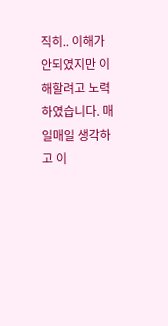직히.. 이해가 안되였지만 이해할려고 노력하였습니다. 매일매일 생각하고 이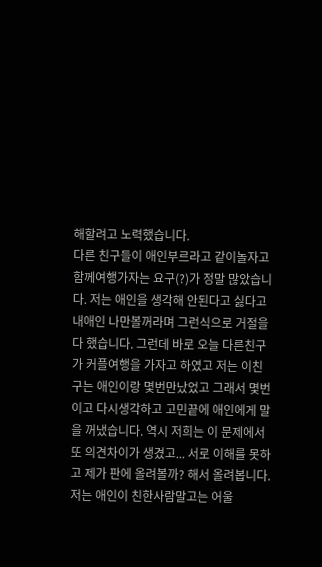해할려고 노력했습니다.
다른 친구들이 애인부르라고 같이놀자고 함께여행가자는 요구(?)가 정말 많았습니다. 저는 애인을 생각해 안된다고 싫다고 내애인 나만볼꺼라며 그런식으로 거절을 다 했습니다. 그런데 바로 오늘 다른친구가 커플여행을 가자고 하였고 저는 이친구는 애인이랑 몇번만났었고 그래서 몇번이고 다시생각하고 고민끝에 애인에게 말을 꺼냈습니다. 역시 저희는 이 문제에서 또 의견차이가 생겼고... 서로 이해를 못하고 제가 판에 올려볼까? 해서 올려봅니다.
저는 애인이 친한사람말고는 어울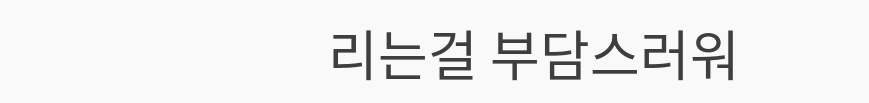리는걸 부담스러워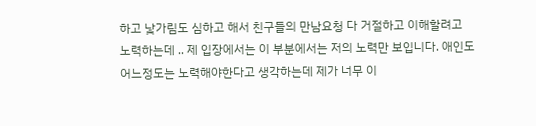하고 낯가림도 심하고 해서 친구들의 만남요청 다 거절하고 이해할려고 노력하는데 .. 제 입장에서는 이 부분에서는 저의 노력만 보입니다. 애인도 어느정도는 노력해야한다고 생각하는데 제가 너무 이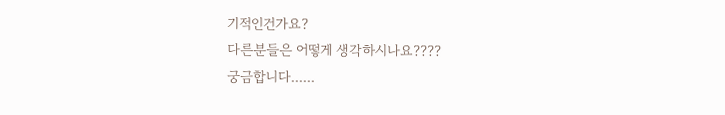기적인건가요?
다른분들은 어떻게 생각하시나요????
궁금합니다......